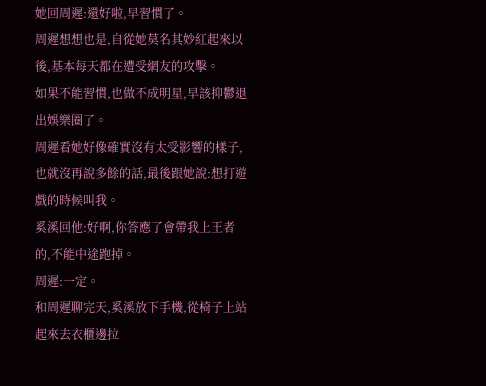她回周遲:還好啦,早習慣了。
周遲想想也是,自從她莫名其妙紅起來以後,基本每天都在遭受網友的攻擊。
如果不能習慣,也做不成明星,早該抑鬱退出娛樂圈了。
周遲看她好像確實沒有太受影響的樣子,也就沒再說多餘的話,最後跟她說:想打遊戲的時候叫我。
奚溪回他:好啊,你答應了會帶我上王者的,不能中途跑掉。
周遲:一定。
和周遲聊完天,奚溪放下手機,從椅子上站起來去衣櫃邊拉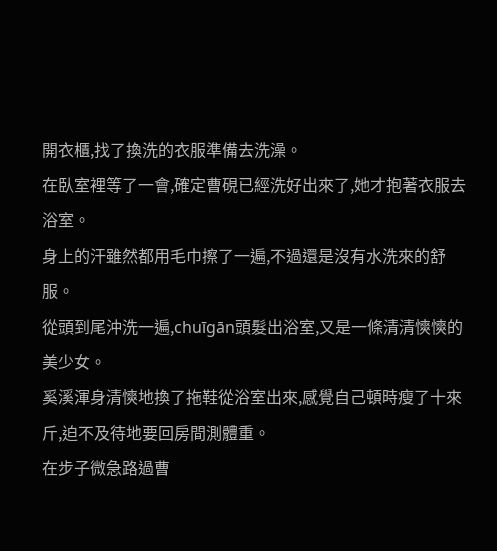開衣櫃,找了換洗的衣服準備去洗澡。
在臥室裡等了一會,確定曹硯已經洗好出來了,她才抱著衣服去浴室。
身上的汗雖然都用毛巾擦了一遍,不過還是沒有水洗來的舒服。
從頭到尾沖洗一遍,chuīgān頭髮出浴室,又是一條清清慡慡的美少女。
奚溪渾身清慡地換了拖鞋從浴室出來,感覺自己頓時瘦了十來斤,迫不及待地要回房間測體重。
在步子微急路過曹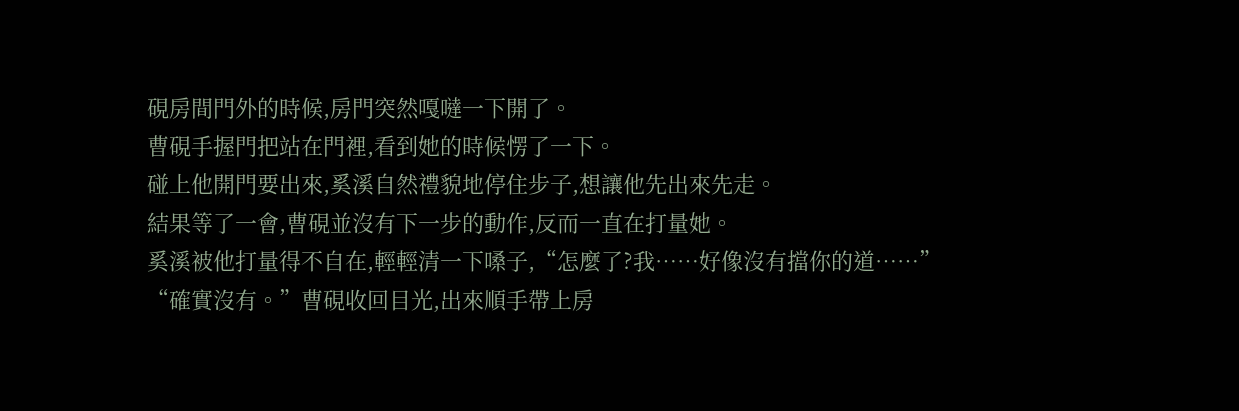硯房間門外的時候,房門突然嘎噠一下開了。
曹硯手握門把站在門裡,看到她的時候愣了一下。
碰上他開門要出來,奚溪自然禮貌地停住步子,想讓他先出來先走。
結果等了一會,曹硯並沒有下一步的動作,反而一直在打量她。
奚溪被他打量得不自在,輕輕清一下嗓子,“怎麼了?我……好像沒有擋你的道……”
“確實沒有。”曹硯收回目光,出來順手帶上房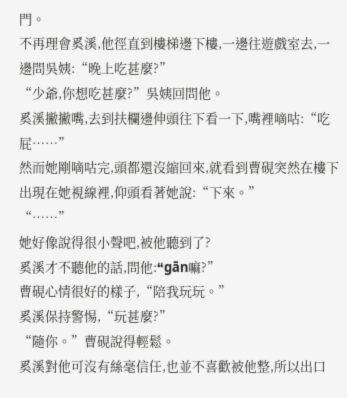門。
不再理會奚溪,他徑直到樓梯邊下樓,一邊往遊戲室去,一邊問吳姨:“晚上吃甚麼?”
“少爺,你想吃甚麼?”吳姨回問他。
奚溪撇撇嘴,去到扶欄邊伸頭往下看一下,嘴裡嘀咕:“吃屁……”
然而她剛嘀咕完,頭都還沒縮回來,就看到曹硯突然在樓下出現在她視線裡,仰頭看著她說:“下來。”
“……”
她好像說得很小聲吧,被他聽到了?
奚溪才不聽他的話,問他:“gān嘛?”
曹硯心情很好的樣子,“陪我玩玩。”
奚溪保持警惕,“玩甚麼?”
“隨你。”曹硯說得輕鬆。
奚溪對他可沒有絲毫信任,也並不喜歡被他整,所以出口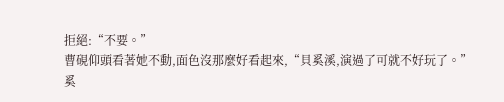拒絕:“不要。”
曹硯仰頭看著她不動,面色沒那麼好看起來,“貝奚溪,演過了可就不好玩了。”
奚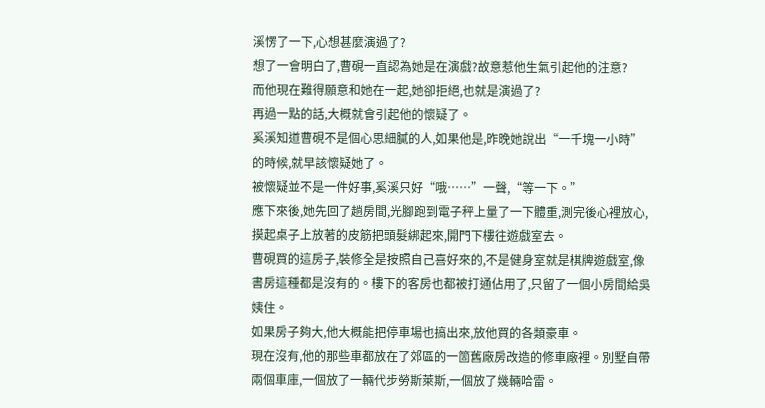溪愣了一下,心想甚麼演過了?
想了一會明白了,曹硯一直認為她是在演戲?故意惹他生氣引起他的注意?
而他現在難得願意和她在一起,她卻拒絕,也就是演過了?
再過一點的話,大概就會引起他的懷疑了。
奚溪知道曹硯不是個心思細膩的人,如果他是,昨晚她說出“一千塊一小時”的時候,就早該懷疑她了。
被懷疑並不是一件好事,奚溪只好“哦……”一聲,“等一下。”
應下來後,她先回了趟房間,光腳跑到電子秤上量了一下體重,測完後心裡放心,摸起桌子上放著的皮筋把頭髮綁起來,開門下樓往遊戲室去。
曹硯買的這房子,裝修全是按照自己喜好來的,不是健身室就是棋牌遊戲室,像書房這種都是沒有的。樓下的客房也都被打通佔用了,只留了一個小房間給吳姨住。
如果房子夠大,他大概能把停車場也搞出來,放他買的各類豪車。
現在沒有,他的那些車都放在了郊區的一箇舊廠房改造的修車廠裡。別墅自帶兩個車庫,一個放了一輛代步勞斯萊斯,一個放了幾輛哈雷。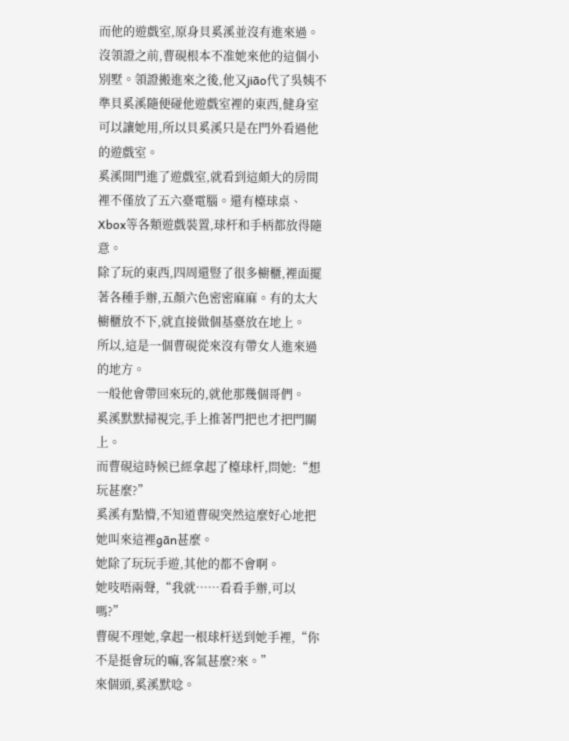而他的遊戲室,原身貝奚溪並沒有進來過。
沒領證之前,曹硯根本不准她來他的這個小別墅。領證搬進來之後,他又jiāo代了吳姨不準貝奚溪隨便碰他遊戲室裡的東西,健身室可以讓她用,所以貝奚溪只是在門外看過他的遊戲室。
奚溪開門進了遊戲室,就看到這頗大的房間裡不僅放了五六臺電腦。還有檯球桌、Xbox等各類遊戲裝置,球杆和手柄都放得隨意。
除了玩的東西,四周還豎了很多櫥櫃,裡面擺著各種手辦,五顏六色密密麻麻。有的太大櫥櫃放不下,就直接做個基臺放在地上。
所以,這是一個曹硯從來沒有帶女人進來過的地方。
一般他會帶回來玩的,就他那幾個哥們。
奚溪默默掃視完,手上推著門把也才把門關上。
而曹硯這時候已經拿起了檯球杆,問她:“想玩甚麼?”
奚溪有點懵,不知道曹硯突然這麼好心地把她叫來這裡gān甚麼。
她除了玩玩手遊,其他的都不會啊。
她吱唔兩聲,“我就……看看手辦,可以嗎?”
曹硯不理她,拿起一根球杆送到她手裡,“你不是挺會玩的嘛,客氣甚麼?來。”
來個頭,奚溪默唸。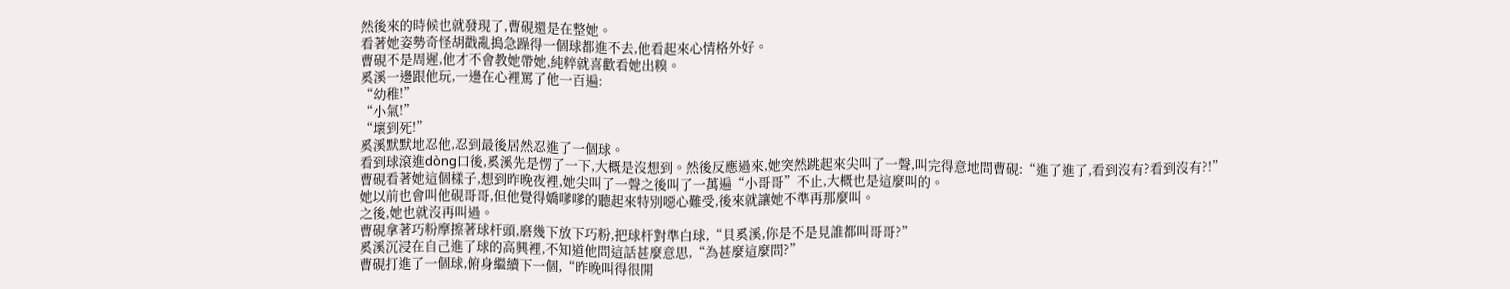然後來的時候也就發現了,曹硯還是在整她。
看著她姿勢奇怪胡戳亂搗急躁得一個球都進不去,他看起來心情格外好。
曹硯不是周遲,他才不會教她帶她,純粹就喜歡看她出糗。
奚溪一邊跟他玩,一邊在心裡罵了他一百遍:
“幼稚!”
“小氣!”
“壞到死!”
奚溪默默地忍他,忍到最後居然忍進了一個球。
看到球滾進dòng口後,奚溪先是愣了一下,大概是沒想到。然後反應過來,她突然跳起來尖叫了一聲,叫完得意地問曹硯:“進了進了,看到沒有?看到沒有?!”
曹硯看著她這個樣子,想到昨晚夜裡,她尖叫了一聲之後叫了一萬遍“小哥哥”不止,大概也是這麼叫的。
她以前也會叫他硯哥哥,但他覺得嬌嗲嗲的聽起來特別噁心難受,後來就讓她不準再那麼叫。
之後,她也就沒再叫過。
曹硯拿著巧粉摩擦著球杆頭,磨幾下放下巧粉,把球杆對準白球,“貝奚溪,你是不是見誰都叫哥哥?”
奚溪沉浸在自己進了球的高興裡,不知道他問這話甚麼意思,“為甚麼這麼問?”
曹硯打進了一個球,俯身繼續下一個,“昨晚叫得很開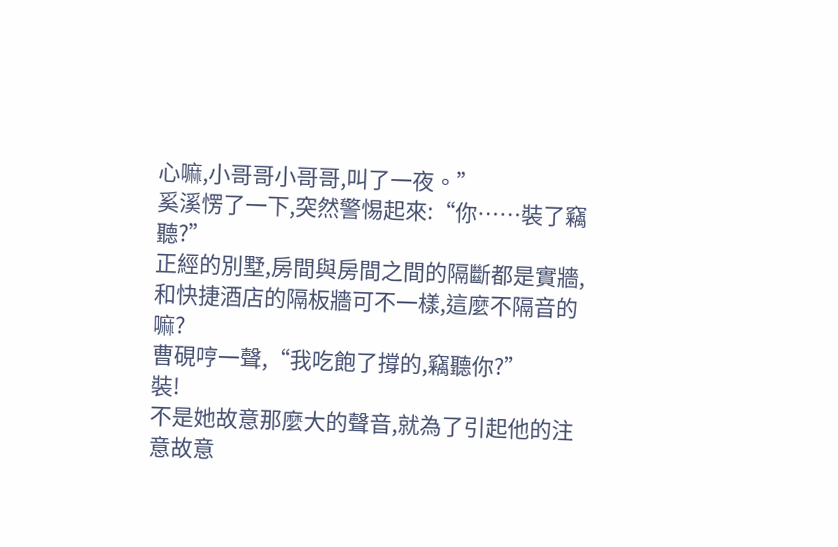心嘛,小哥哥小哥哥,叫了一夜。”
奚溪愣了一下,突然警惕起來:“你……裝了竊聽?”
正經的別墅,房間與房間之間的隔斷都是實牆,和快捷酒店的隔板牆可不一樣,這麼不隔音的嘛?
曹硯哼一聲,“我吃飽了撐的,竊聽你?”
裝!
不是她故意那麼大的聲音,就為了引起他的注意故意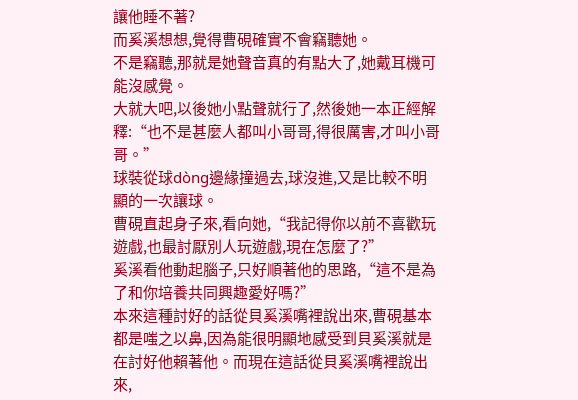讓他睡不著?
而奚溪想想,覺得曹硯確實不會竊聽她。
不是竊聽,那就是她聲音真的有點大了,她戴耳機可能沒感覺。
大就大吧,以後她小點聲就行了,然後她一本正經解釋:“也不是甚麼人都叫小哥哥,得很厲害,才叫小哥哥。”
球裝從球dòng邊緣撞過去,球沒進,又是比較不明顯的一次讓球。
曹硯直起身子來,看向她,“我記得你以前不喜歡玩遊戲,也最討厭別人玩遊戲,現在怎麼了?”
奚溪看他動起腦子,只好順著他的思路,“這不是為了和你培養共同興趣愛好嗎?”
本來這種討好的話從貝奚溪嘴裡說出來,曹硯基本都是嗤之以鼻,因為能很明顯地感受到貝奚溪就是在討好他賴著他。而現在這話從貝奚溪嘴裡說出來,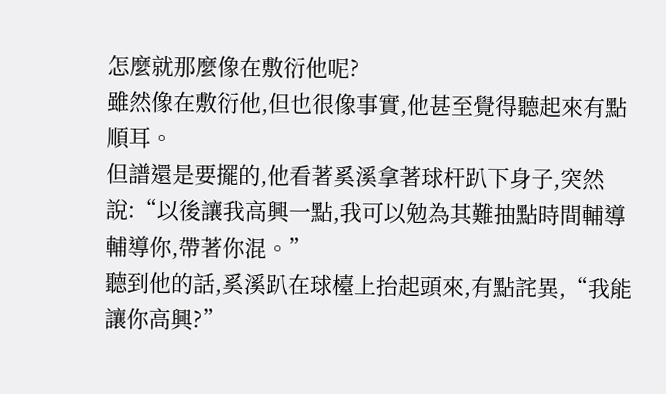怎麼就那麼像在敷衍他呢?
雖然像在敷衍他,但也很像事實,他甚至覺得聽起來有點順耳。
但譜還是要擺的,他看著奚溪拿著球杆趴下身子,突然說:“以後讓我高興一點,我可以勉為其難抽點時間輔導輔導你,帶著你混。”
聽到他的話,奚溪趴在球檯上抬起頭來,有點詫異,“我能讓你高興?”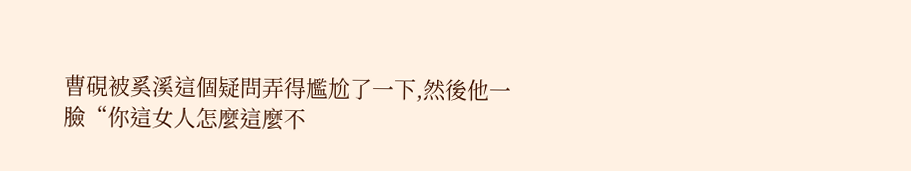曹硯被奚溪這個疑問弄得尷尬了一下,然後他一臉“你這女人怎麼這麼不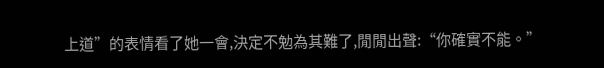上道”的表情看了她一會,決定不勉為其難了,閒閒出聲:“你確實不能。”